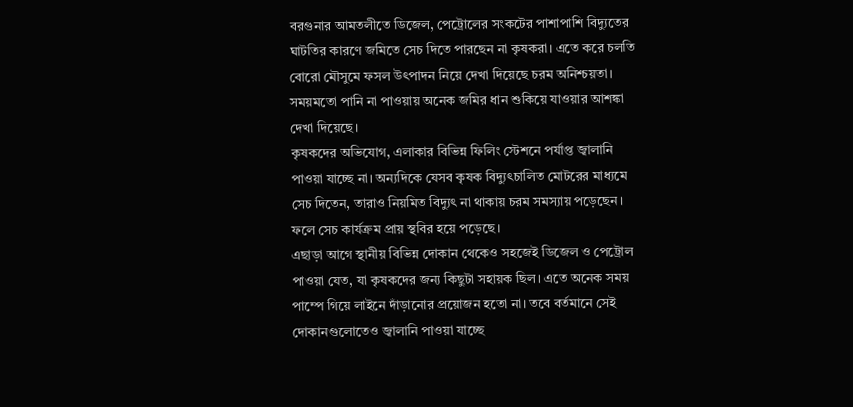বরগুনার আমতলীতে ডিজেল, পেট্রোলের সংকটের পাশাপাশি বিদ্যুতের ঘাটতির কারণে জমিতে সেচ দিতে পারছেন না কৃষকরা। এতে করে চলতি বোরো মৌসুমে ফসল উৎপাদন নিয়ে দেখা দিয়েছে চরম অনিশ্চয়তা। সময়মতো পানি না পাওয়ায় অনেক জমির ধান শুকিয়ে যাওয়ার আশঙ্কা দেখা দিয়েছে।
কৃষকদের অভিযোগ, এলাকার বিভিন্ন ফিলিং স্টেশনে পর্যাপ্ত জ্বালানি পাওয়া যাচ্ছে না। অন্যদিকে যেসব কৃষক বিদ্যুৎচালিত মোটরের মাধ্যমে সেচ দিতেন, তারাও নিয়মিত বিদ্যুৎ না থাকায় চরম সমস্যায় পড়েছেন। ফলে সেচ কার্যক্রম প্রায় স্থবির হয়ে পড়েছে।
এছাড়া আগে স্থানীয় বিভিন্ন দোকান থেকেও সহজেই ডিজেল ও পেট্রোল পাওয়া যেত, যা কৃষকদের জন্য কিছুটা সহায়ক ছিল। এতে অনেক সময় পাম্পে গিয়ে লাইনে দাঁড়ানোর প্রয়োজন হতো না। তবে বর্তমানে সেই দোকানগুলোতেও জ্বালানি পাওয়া যাচ্ছে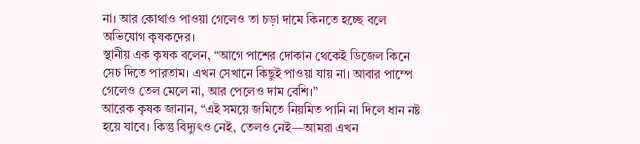না। আর কোথাও পাওয়া গেলেও তা চড়া দামে কিনতে হচ্ছে বলে অভিযোগ কৃষকদের।
স্থানীয় এক কৃষক বলেন, “আগে পাশের দোকান থেকেই ডিজেল কিনে সেচ দিতে পারতাম। এখন সেখানে কিছুই পাওয়া যায় না। আবার পাম্পে গেলেও তেল মেলে না, আর পেলেও দাম বেশি।”
আরেক কৃষক জানান, “এই সময়ে জমিতে নিয়মিত পানি না দিলে ধান নষ্ট হয়ে যাবে। কিন্তু বিদ্যুৎও নেই, তেলও নেই—আমরা এখন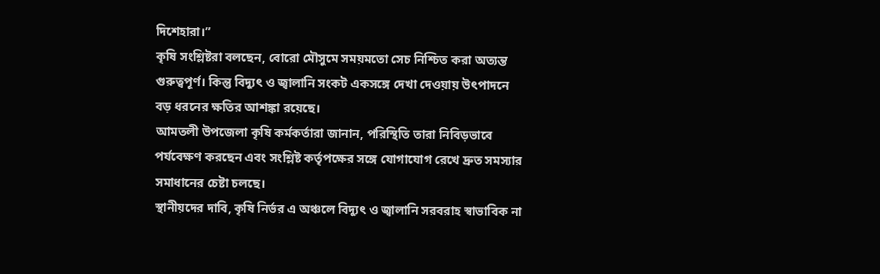দিশেহারা।”
কৃষি সংশ্লিষ্টরা বলছেন, বোরো মৌসুমে সময়মতো সেচ নিশ্চিত করা অত্যন্ত গুরুত্বপূর্ণ। কিন্তু বিদ্যুৎ ও জ্বালানি সংকট একসঙ্গে দেখা দেওয়ায় উৎপাদনে বড় ধরনের ক্ষতির আশঙ্কা রয়েছে।
আমতলী উপজেলা কৃষি কর্মকর্তারা জানান, পরিস্থিতি তারা নিবিড়ভাবে পর্যবেক্ষণ করছেন এবং সংশ্লিষ্ট কর্তৃপক্ষের সঙ্গে যোগাযোগ রেখে দ্রুত সমস্যার সমাধানের চেষ্টা চলছে।
স্থানীয়দের দাবি, কৃষি নির্ভর এ অঞ্চলে বিদ্যুৎ ও জ্বালানি সরবরাহ স্বাভাবিক না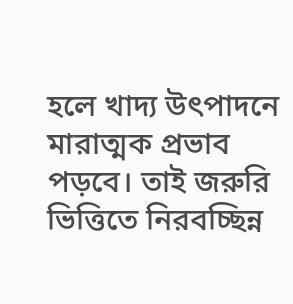হলে খাদ্য উৎপাদনে মারাত্মক প্রভাব পড়বে। তাই জরুরি ভিত্তিতে নিরবচ্ছিন্ন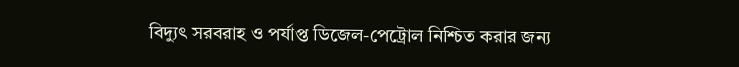বিদ্যুৎ সরবরাহ ও পর্যাপ্ত ডিজেল-পেট্রোল নিশ্চিত করার জন্য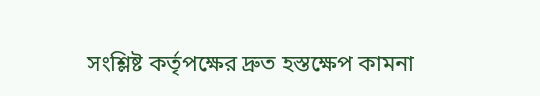সংশ্লিষ্ট কর্তৃপক্ষের দ্রুত হস্তক্ষেপ কামনা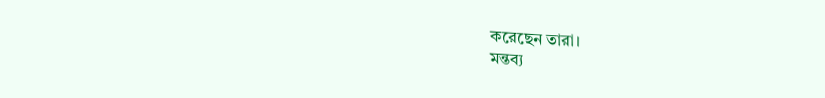করেছেন তারা।
মন্তব্য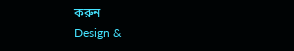করুন
Design &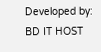Developed by: BD IT HOST